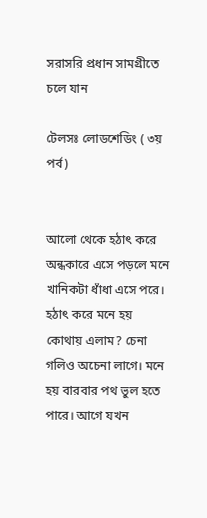সরাসরি প্রধান সামগ্রীতে চলে যান

টেলসঃ লোডশেডিং ( ৩য় পর্ব)


আলো থেকে হঠাৎ করে অন্ধকারে এসে পড়লে মনে খানিকটা ধাঁধা এসে পরে। হঠাৎ করে মনে হয় কোথায় এলাম? চেনা গলিও অচেনা লাগে। মনে হয় বারবার পথ ভুল হতে পারে। আগে যখন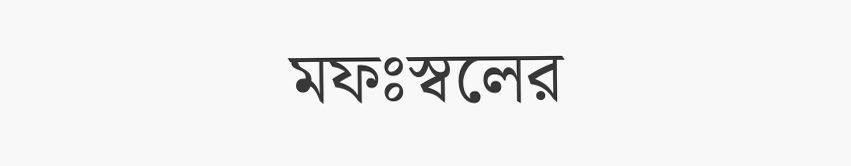মফঃস্বলের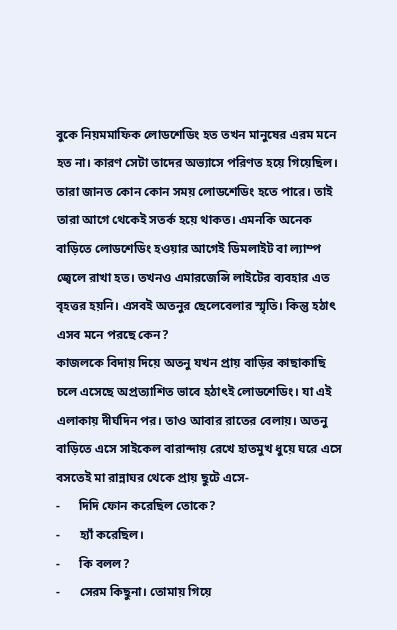বুকে নিয়মমাফিক লোডশেডিং হত তখন মানুষের এরম মনে হত না। কারণ সেটা তাদের অভ্যাসে পরিণত হয়ে গিয়েছিল। তারা জানত কোন কোন সময় লোডশেডিং হতে পারে। তাই তারা আগে থেকেই সতর্ক হয়ে থাকত। এমনকি অনেক বাড়িতে লোডশেডিং হওয়ার আগেই ডিমলাইট বা ল্যাম্প জ্বেলে রাখা হত। তখনও এমারজেন্সি লাইটের ব্যবহার এত বৃহত্তর হয়নি। এসবই অতনুর ছেলেবেলার স্মৃতি। কিন্তু হঠাৎ এসব মনে পরছে কেন?
কাজলকে বিদায় দিয়ে অতনু যখন প্রায় বাড়ির কাছাকাছি চলে এসেছে অপ্রত্যাশিত ভাবে হঠাৎই লোডশেডিং। যা এই এলাকায় দীর্ঘদিন পর। তাও আবার রাতের বেলায়। অতনু বাড়িতে এসে সাইকেল বারান্দায় রেখে হাতমুখ ধুয়ে ঘরে এসে বসতেই মা রান্নাঘর থেকে প্রায় ছুটে এসে-
-      দিদি ফোন করেছিল তোকে?
-      হ্যাঁ করেছিল।
-      কি বলল?
-      সেরম কিছুনা। তোমায় গিয়ে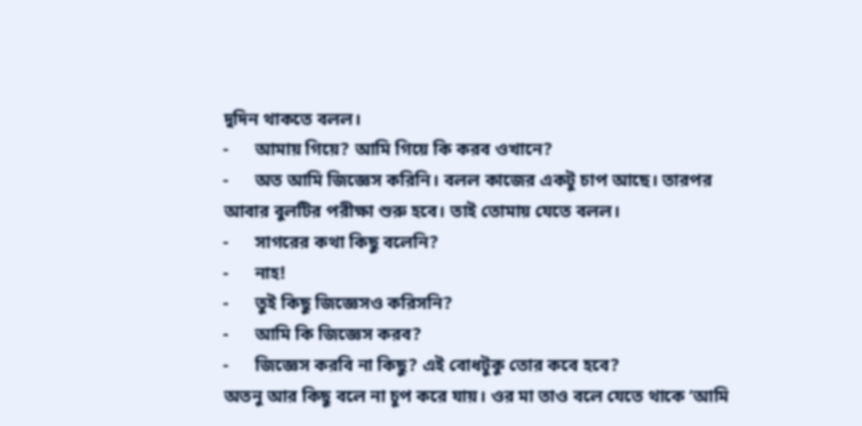দুদিন থাকতে বলল।
-      আমায় গিয়ে? আমি গিয়ে কি করব ওখানে?
-      অত আমি জিজ্ঞেস করিনি। বলল কাজের একটু চাপ আছে। তারপর আবার বুলটির পরীক্ষা শুরু হবে। তাই তোমায় যেতে বলল।
-      সাগরের কথা কিছু বলেনি?
-      নাহ!
-      তুই কিছু জিজ্ঞেসও করিসনি?
-      আমি কি জিজ্ঞেস করব?
-      জিজ্ঞেস করবি না কিছু? এই বোধটুকু তোর কবে হবে?
অতনু আর কিছু বলে না চুপ করে যায়। ওর মা তাও বলে যেতে থাকে ‘আমি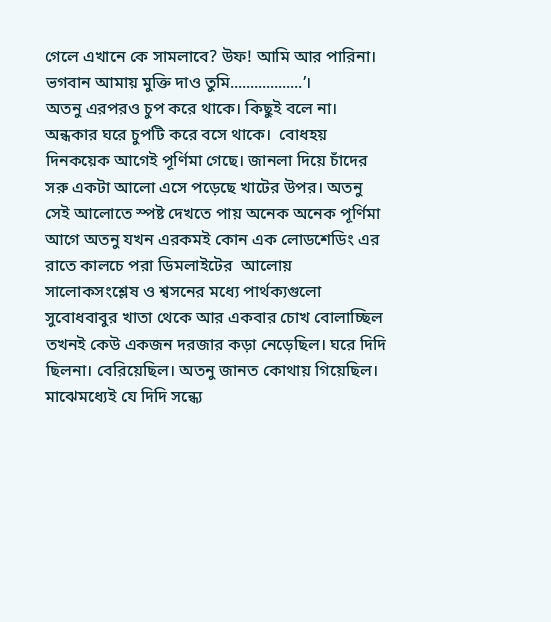গেলে এখানে কে সামলাবে? উফ! আমি আর পারিনা। ভগবান আমায় মুক্তি দাও তুমি..................’।
অতনু এরপরও চুপ করে থাকে। কিছুই বলে না। অন্ধকার ঘরে চুপটি করে বসে থাকে।  বোধহয় দিনকয়েক আগেই পূর্ণিমা গেছে। জানলা দিয়ে চাঁদের সরু একটা আলো এসে পড়েছে খাটের উপর। অতনু সেই আলোতে স্পষ্ট দেখতে পায় অনেক অনেক পূর্ণিমা আগে অতনু যখন এরকমই কোন এক লোডশেডিং এর রাতে কালচে পরা ডিমলাইটের  আলোয় সালোকসংশ্লেষ ও শ্বসনের মধ্যে পার্থক্যগুলো সুবোধবাবুর খাতা থেকে আর একবার চোখ বোলাচ্ছিল তখনই কেউ একজন দরজার কড়া নেড়েছিল। ঘরে দিদি ছিলনা। বেরিয়েছিল। অতনু জানত কোথায় গিয়েছিল। মাঝেমধ্যেই যে দিদি সন্ধ্যে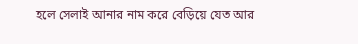হলে সেলাই আনার নাম করে বেড়িয়ে যেত আর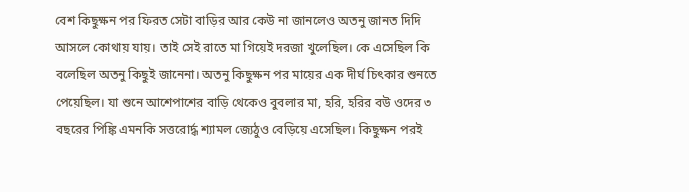বেশ কিছুক্ষন পর ফিরত সেটা বাড়ির আর কেউ না জানলেও অতনু জানত দিদি আসলে কোথায় যায়। তাই সেই রাতে মা গিয়েই দরজা খুলেছিল। কে এসেছিল কি বলেছিল অতনু কিছুই জানেনা। অতনু কিছুক্ষন পর মায়ের এক দীর্ঘ চিৎকার শুনতে পেয়েছিল। যা শুনে আশেপাশের বাড়ি থেকেও বুবলার মা, হরি, হরির বউ ওদের ৩ বছরের পিঙ্কি এমনকি সত্তরোর্দ্ধ শ্যামল জ্যেঠুও বেড়িয়ে এসেছিল। কিছুক্ষন পরই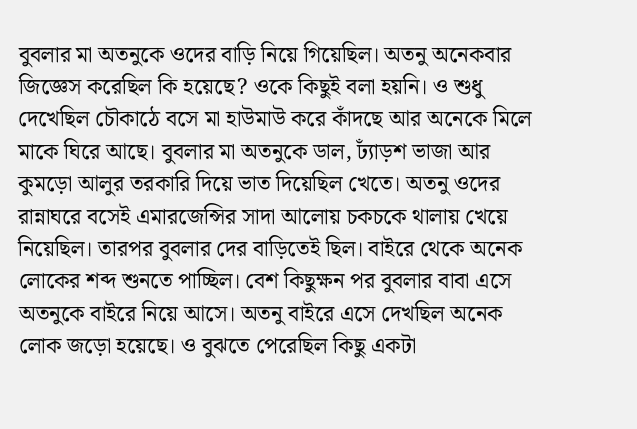বুবলার মা অতনুকে ওদের বাড়ি নিয়ে গিয়েছিল। অতনু অনেকবার জিজ্ঞেস করেছিল কি হয়েছে? ওকে কিছুই বলা হয়নি। ও শুধু দেখেছিল চৌকাঠে বসে মা হাউমাউ করে কাঁদছে আর অনেকে মিলে মাকে ঘিরে আছে। বুবলার মা অতনুকে ডাল, ঢ্যাঁড়শ ভাজা আর কুমড়ো আলুর তরকারি দিয়ে ভাত দিয়েছিল খেতে। অতনু ওদের রান্নাঘরে বসেই এমারজেন্সির সাদা আলোয় চকচকে থালায় খেয়ে নিয়েছিল। তারপর বুবলার দের বাড়িতেই ছিল। বাইরে থেকে অনেক লোকের শব্দ শুনতে পাচ্ছিল। বেশ কিছুক্ষন পর বুবলার বাবা এসে অতনুকে বাইরে নিয়ে আসে। অতনু বাইরে এসে দেখছিল অনেক লোক জড়ো হয়েছে। ও বুঝতে পেরেছিল কিছু একটা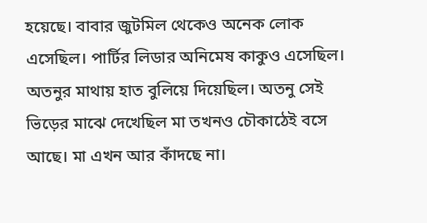হয়েছে। বাবার জুটমিল থেকেও অনেক লোক এসেছিল। পার্টির লিডার অনিমেষ কাকুও এসেছিল। অতনুর মাথায় হাত বুলিয়ে দিয়েছিল। অতনু সেই ভিড়ের মাঝে দেখেছিল মা তখনও চৌকাঠেই বসে আছে। মা এখন আর কাঁদছে না।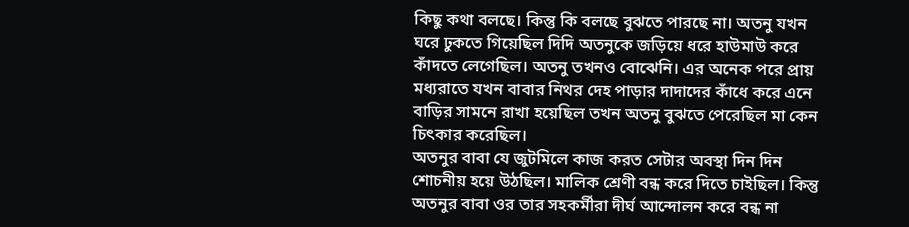কিছু কথা বলছে। কিন্তু কি বলছে বুঝতে পারছে না। অতনু যখন ঘরে ঢুকতে গিয়েছিল দিদি অতনুকে জড়িয়ে ধরে হাউমাউ করে কাঁদতে লেগেছিল। অতনু তখনও বোঝেনি। এর অনেক পরে প্রায় মধ্যরাতে যখন বাবার নিথর দেহ পাড়ার দাদাদের কাঁধে করে এনে বাড়ির সামনে রাখা হয়েছিল তখন অতনু বুঝতে পেরেছিল মা কেন চিৎকার করেছিল।
অতনুর বাবা যে জুটমিলে কাজ করত সেটার অবস্থা দিন দিন শোচনীয় হয়ে উঠছিল। মালিক শ্রেণী বন্ধ করে দিতে চাইছিল। কিন্তু অতনুর বাবা ওর তার সহকর্মীরা দীর্ঘ আন্দোলন করে বন্ধ না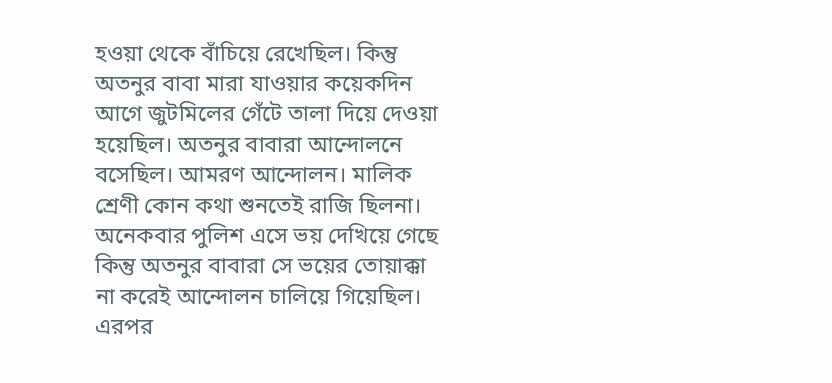হওয়া থেকে বাঁচিয়ে রেখেছিল। কিন্তু অতনুর বাবা মারা যাওয়ার কয়েকদিন আগে জুটমিলের গেঁটে তালা দিয়ে দেওয়া হয়েছিল। অতনুর বাবারা আন্দোলনে বসেছিল। আমরণ আন্দোলন। মালিক শ্রেণী কোন কথা শুনতেই রাজি ছিলনা। অনেকবার পুলিশ এসে ভয় দেখিয়ে গেছে কিন্তু অতনুর বাবারা সে ভয়ের তোয়াক্কা না করেই আন্দোলন চালিয়ে গিয়েছিল। এরপর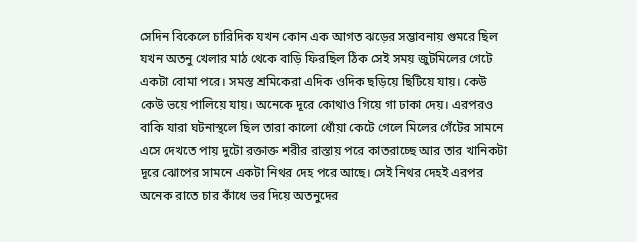সেদিন বিকেলে চারিদিক যখন কোন এক আগত ঝড়ের সম্ভাবনায় গুমরে ছিল যখন অতনু খেলার মাঠ থেকে বাড়ি ফিরছিল ঠিক সেই সময় জুটমিলের গেটে একটা বোমা পরে। সমস্ত শ্রমিকেরা এদিক ওদিক ছড়িয়ে ছিটিয়ে যায়। কেউ কেউ ভয়ে পালিয়ে যায়। অনেকে দূরে কোথাও গিয়ে গা ঢাকা দেয়। এরপরও বাকি যারা ঘটনাস্থলে ছিল তারা কালো ধোঁয়া কেটে গেলে মিলের গেঁটের সামনে এসে দেখতে পায় দুটো রক্তাক্ত শরীর রাস্তায় পরে কাতরাচ্ছে আর তার খানিকটা দূরে ঝোপের সামনে একটা নিথর দেহ পরে আছে। সেই নিথর দেহই এরপর অনেক রাতে চার কাঁধে ভর দিয়ে অতনুদের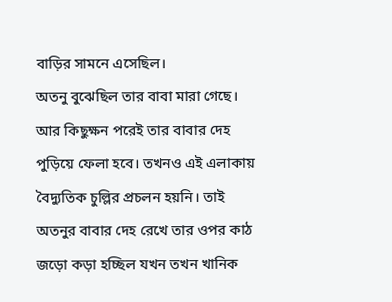বাড়ির সামনে এসেছিল।
অতনু বুঝেছিল তার বাবা মারা গেছে। আর কিছুক্ষন পরেই তার বাবার দেহ পুড়িয়ে ফেলা হবে। তখনও এই এলাকায় বৈদ্যুতিক চুল্লির প্রচলন হয়নি। তাই অতনুর বাবার দেহ রেখে তার ওপর কাঠ জড়ো কড়া হচ্ছিল যখন তখন খানিক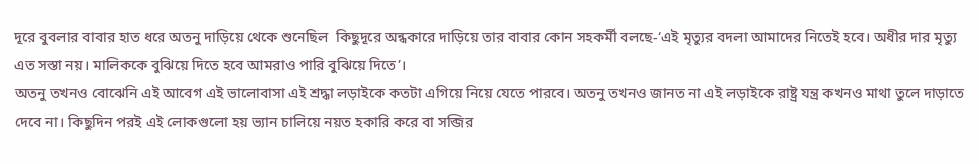দূরে বুবলার বাবার হাত ধরে অতনু দাড়িয়ে থেকে শুনেছিল  কিছুদূরে অন্ধকারে দাড়িয়ে তার বাবার কোন সহকর্মী বলছে-‘এই মৃত্যুর বদলা আমাদের নিতেই হবে। অধীর দার মৃত্যু এত সস্তা নয়। মালিককে বুঝিয়ে দিতে হবে আমরাও পারি বুঝিয়ে দিতে’।
অতনু তখনও বোঝেনি এই আবেগ এই ভালোবাসা এই শ্রদ্ধা লড়াইকে কতটা এগিয়ে নিয়ে যেতে পারবে। অতনু তখনও জানত না এই লড়াইকে রাষ্ট্র যন্ত্র কখনও মাথা তুলে দাড়াতে দেবে না। কিছুদিন পরই এই লোকগুলো হয় ভ্যান চালিয়ে নয়ত হকারি করে বা সব্জির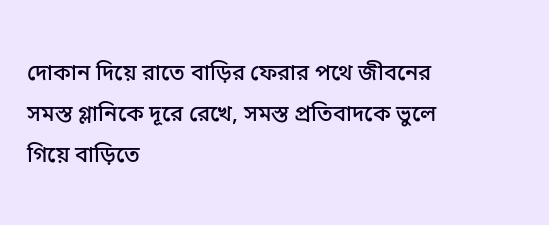দোকান দিয়ে রাতে বাড়ির ফেরার পথে জীবনের সমস্ত গ্লানিকে দূরে রেখে, সমস্ত প্রতিবাদকে ভুলে গিয়ে বাড়িতে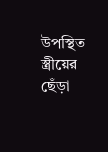উপস্থিত স্ত্রীয়ের ছেঁড়া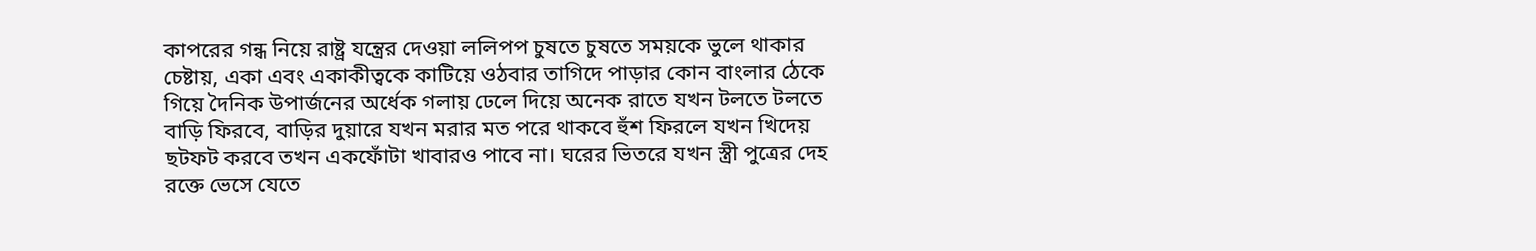কাপরের গন্ধ নিয়ে রাষ্ট্র যন্ত্রের দেওয়া ললিপপ চুষতে চুষতে সময়কে ভুলে থাকার চেষ্টায়, একা এবং একাকীত্বকে কাটিয়ে ওঠবার তাগিদে পাড়ার কোন বাংলার ঠেকে গিয়ে দৈনিক উপার্জনের অর্ধেক গলায় ঢেলে দিয়ে অনেক রাতে যখন টলতে টলতে বাড়ি ফিরবে, বাড়ির দুয়ারে যখন মরার মত পরে থাকবে হুঁশ ফিরলে যখন খিদেয় ছটফট করবে তখন একফোঁটা খাবারও পাবে না। ঘরের ভিতরে যখন স্ত্রী পুত্রের দেহ রক্তে ভেসে যেতে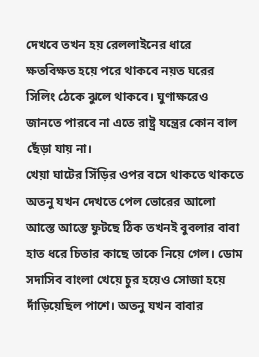দেখবে তখন হয় রেললাইনের ধারে  ক্ষতবিক্ষত হয়ে পরে থাকবে নয়ত ঘরের সিলিং ঠেকে ঝুলে থাকবে। ঘুণাক্ষরেও জানতে পারবে না এতে রাষ্ট্র যন্ত্রের কোন বাল ছেঁড়া যায় না।
খেয়া ঘাটের সিঁড়ির ওপর বসে থাকতে থাকতে অতনু যখন দেখতে পেল ভোরের আলো আস্তে আস্তে ফুটছে ঠিক তখনই বুবলার বাবা হাত ধরে চিতার কাছে তাকে নিয়ে গেল। ডোম সদাসিব বাংলা খেয়ে চুর হয়েও সোজা হয়ে দাঁড়িয়েছিল পাশে। অতনু যখন বাবার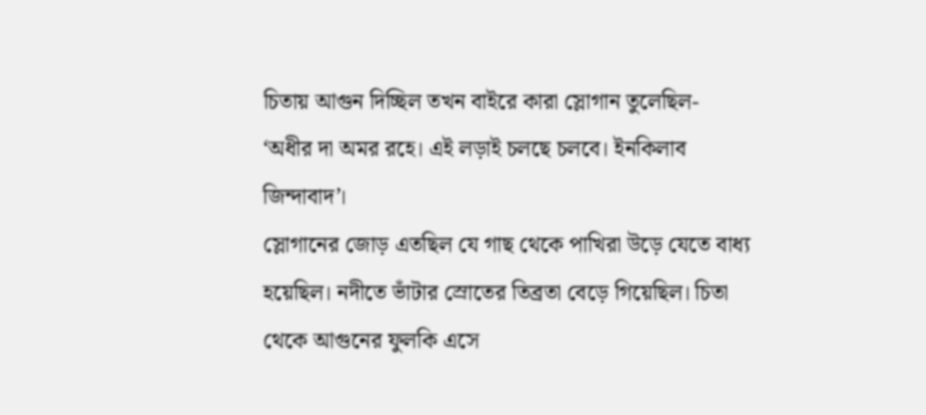চিতায় আগুন দিচ্ছিল তখন বাইরে কারা স্লোগান তুলেছিল-
‘অধীর দা অমর রহে। এই লড়াই চলছে চলবে। ইনকিলাব জিন্দাবাদ’।
স্লোগানের জোড় এতছিল যে গাছ থেকে পাখিরা উড়ে যেতে বাধ্য হয়েছিল। নদীতে ভাঁটার স্রোতের তিব্রতা বেড়ে গিয়েছিল। চিতা থেকে আগুনের ফুলকি এসে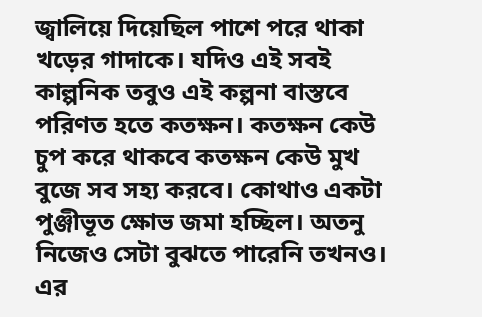জ্বালিয়ে দিয়েছিল পাশে পরে থাকা খড়ের গাদাকে। যদিও এই সবই কাল্পনিক তবুও এই কল্পনা বাস্তবে পরিণত হতে কতক্ষন। কতক্ষন কেউ চুপ করে থাকবে কতক্ষন কেউ মুখ বুজে সব সহ্য করবে। কোথাও একটা পুঞ্জীভূত ক্ষোভ জমা হচ্ছিল। অতনু নিজেও সেটা বুঝতে পারেনি তখনও।
এর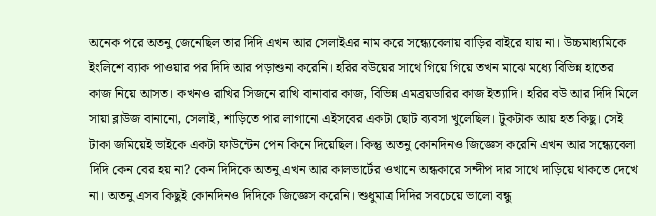অনেক পরে অতনু জেনেছিল তার দিদি এখন আর সেলাইএর নাম করে সন্ধ্যেবেলায় বাড়ির বাইরে যায় না। উচ্চমাধ্যমিকে ইংলিশে ব্যাক পাওয়ার পর দিদি আর পড়াশুনা করেনি। হরির বউয়ের সাথে গিয়ে গিয়ে তখন মাঝে মধ্যে বিভিন্ন হাতের কাজ নিয়ে আসত। কখনও রাখির সিজনে রাখি বানাবার কাজ, বিভিন্ন এমব্রয়ডারির কাজ ইত্যাদি। হরির বউ আর দিদি মিলে সায়া ব্লাউজ বানানো, সেলাই, শাড়িতে পার লাগানো এইসবের একটা ছোট ব্যবসা খুলেছিল। টুকটাক আয় হত কিছু। সেই টাকা জমিয়েই ভাইকে একটা ফাউন্টেন পেন কিনে দিয়েছিল। কিন্তু অতনু কোনদিনও জিজ্ঞেস করেনি এখন আর সন্ধ্যেবেলা দিদি কেন বের হয় না? কেন দিদিকে অতনু এখন আর কালভার্টের ওখানে অন্ধকারে সন্দীপ দার সাথে দাড়িয়ে থাকতে দেখে না। অতনু এসব কিছুই কোনদিনও দিদিকে জিজ্ঞেস করেনি। শুধুমাত্র দিদির সবচেয়ে ভালো বন্ধু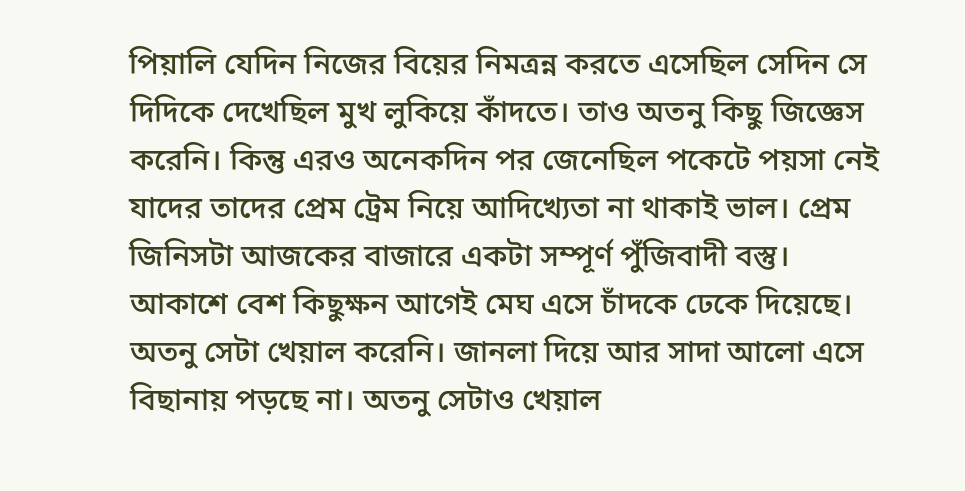পিয়ালি যেদিন নিজের বিয়ের নিমত্রন্ন করতে এসেছিল সেদিন সে দিদিকে দেখেছিল মুখ লুকিয়ে কাঁদতে। তাও অতনু কিছু জিজ্ঞেস করেনি। কিন্তু এরও অনেকদিন পর জেনেছিল পকেটে পয়সা নেই যাদের তাদের প্রেম ট্রেম নিয়ে আদিখ্যেতা না থাকাই ভাল। প্রেম জিনিসটা আজকের বাজারে একটা সম্পূর্ণ পুঁজিবাদী বস্তু।
আকাশে বেশ কিছুক্ষন আগেই মেঘ এসে চাঁদকে ঢেকে দিয়েছে। অতনু সেটা খেয়াল করেনি। জানলা দিয়ে আর সাদা আলো এসে বিছানায় পড়ছে না। অতনু সেটাও খেয়াল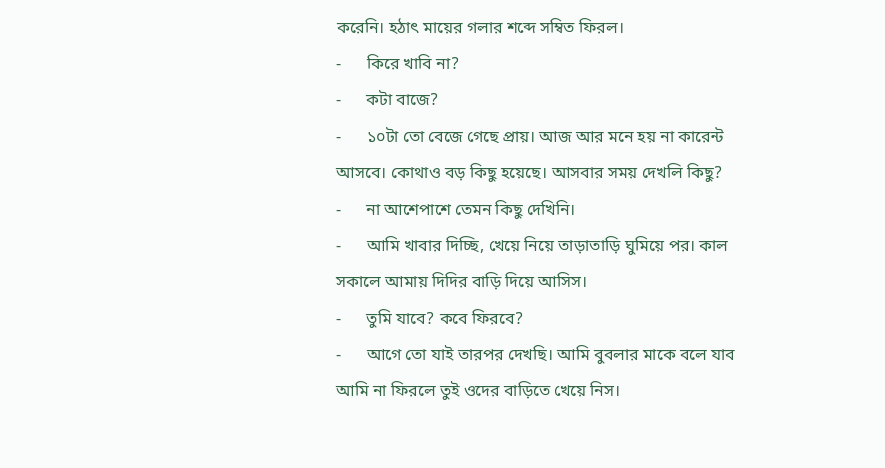করেনি। হঠাৎ মায়ের গলার শব্দে সম্বিত ফিরল।
-      কিরে খাবি না?
-      কটা বাজে?
-      ১০টা তো বেজে গেছে প্রায়। আজ আর মনে হয় না কারেন্ট আসবে। কোথাও বড় কিছু হয়েছে। আসবার সময় দেখলি কিছু?
-      না আশেপাশে তেমন কিছু দেখিনি।
-      আমি খাবার দিচ্ছি, খেয়ে নিয়ে তাড়াতাড়ি ঘুমিয়ে পর। কাল সকালে আমায় দিদির বাড়ি দিয়ে আসিস।
-      তুমি যাবে? কবে ফিরবে?
-      আগে তো যাই তারপর দেখছি। আমি বুবলার মাকে বলে যাব আমি না ফিরলে তুই ওদের বাড়িতে খেয়ে নিস।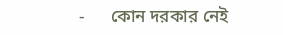-      কোন দরকার নেই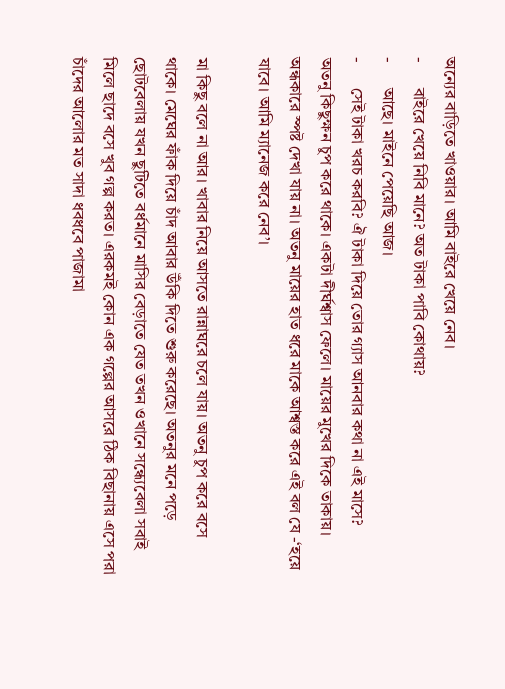অন্যের বাড়িতে খাওয়ার। আমি বাইরে খেয়ে নেব।
-      বাইরে খেয়ে নিবি মানে? অত টাকা পাবি কোথায়?
-      আছে। মাইনে পেয়েছি আজ।
-      সেই টাকা খরচ করবি? ঐ টাকা দিয়ে তোর গ্যাস আনবার কথা না এই মাসে?
অতনু কিছুক্ষন চুপ করে থাকে। একটা দীর্ঘশ্বাস ফেলে। মায়ের মুখের দিকে তাকায়। অন্ধকারে স্পষ্ট দেখা যায় না। অতনু মায়ের হাত ধরে মাকে আশ্বস্ত করে এই বল যে -‘হয়ে যাবে। আমি ম্যানেজ করে নেব’।

মা কিছু বলে না আর। খাবার নিয়ে আসতে রান্নাঘরে চলে যায়। অতনু চুপ করে বসে থাকে। মেঘের ফাঁক দিয়ে চাঁদ আবার উঁকি দিতে শুরু করেছে। অতনুর মনে পড়ে ছোটবেলায় যখন ছুটিতে বর্ধমানে মাসির বেড়াতে যেত তখন ওখানে সন্ধ্যেবেলা সবাই মিলে ছাদে বসে খুব গল্প করত। এরকমই কোন এক গল্পের আসরে ঠিক বিছানায় এসে পরা চাঁদের আলোর মত সাদা ধবধবে পাজামা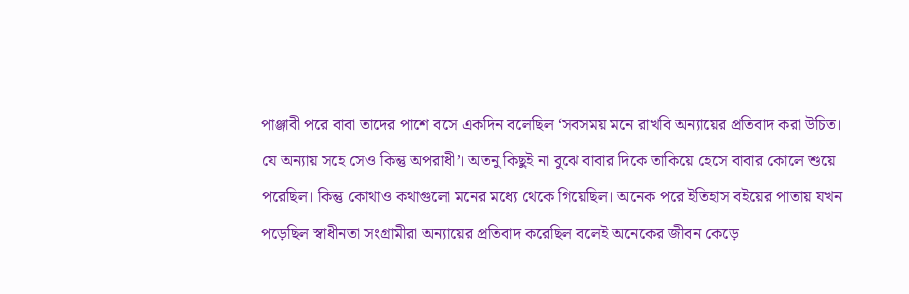পাঞ্জাবী পরে বাবা তাদের পাশে বসে একদিন বলেছিল ‘সবসময় মনে রাখবি অন্যায়ের প্রতিবাদ করা উচিত। যে অন্যায় সহে সেও কিন্তু অপরাধী’। অতনু কিছুই না বুঝে বাবার দিকে তাকিয়ে হেসে বাবার কোলে শুয়ে পরেছিল। কিন্তু কোথাও কথাগুলো মনের মধ্যে থেকে গিয়েছিল। অনেক পরে ইতিহাস বইয়ের পাতায় যখন পড়েছিল স্বাধীনতা সংগ্রামীরা অন্যায়ের প্রতিবাদ করেছিল বলেই অনেকের জীবন কেড়ে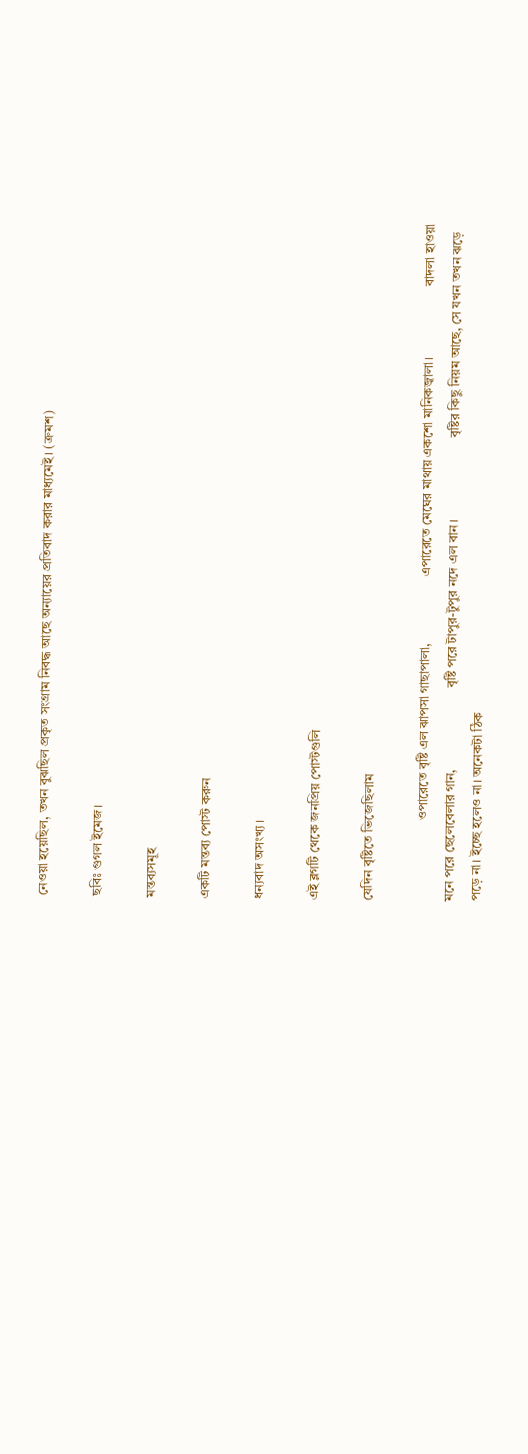নেওয়া হয়েছিল, তখন বুঝছিল প্রকৃত সংগ্রাম নিবদ্ধ আছে অন্যায়ের প্রতিবাদ করার মাধ্যমেই। (ক্রমশ)

ছবিঃ গুগল ইমেজ।

মন্তব্যসমূহ

একটি মন্তব্য পোস্ট করুন

ধন্যবাদ অসংখ্য।

এই ব্লগটি থেকে জনপ্রিয় পোস্টগুলি

যেদিন বৃষ্টিতে ভিজেছিলাম

                        ওপারেতে বৃষ্টি এল ঝাপসা গাছাপালা,                    এপারেতে মেঘের মাথায় একশো মানিকজ্বালা।                     বাদলা হাওয়া মনে পরে ছেলেবেলার গান,                        বৃষ্টি পরে টাপুর-টুপুর নদে এল বান।                        বৃষ্টির কিছু নিয়ম আছে, সে যখন তখন ঝড়ে পড়ে না। ইচ্ছে হলেও না। অনেকটা ঠিক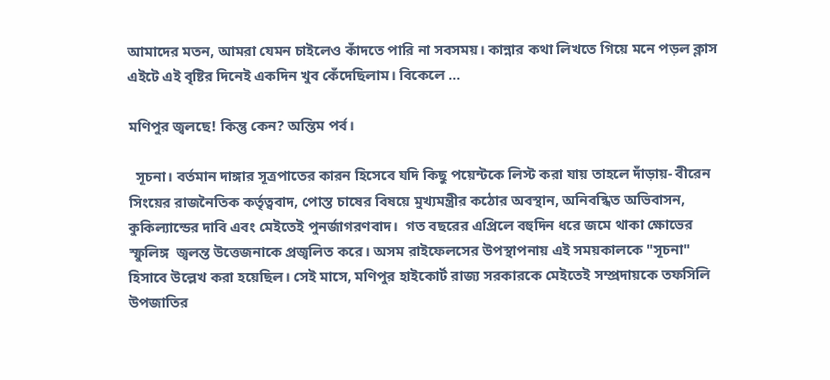আমাদের মতন, আমরা যেমন চাইলেও কাঁদতে পারি না সবসময়। কান্নার কথা লিখতে গিয়ে মনে পড়ল ক্লাস এইটে এই বৃষ্টির দিনেই একদিন খুব কেঁদেছিলাম। বিকেলে ...

মণিপুর জ্বলছে! কিন্তু কেন? অন্তিম পর্ব।

  সূচনা। বর্তমান দাঙ্গার সূত্রপাতের কারন হিসেবে যদি কিছু পয়েন্টকে লিস্ট করা যায় তাহলে দাঁড়ায়- বীরেন সিংয়ের রাজনৈতিক কর্তৃত্ববাদ, পোস্ত চাষের বিষয়ে মুখ্যমন্ত্রীর কঠোর অবস্থান, অনিবন্ধিত অভিবাসন, কুকিল্যান্ডের দাবি এবং মেইতেই পুনর্জাগরণবাদ।  গত বছরের এপ্রিলে বহুদিন ধরে জমে থাকা ক্ষোভের স্ফুলিঙ্গ  জ্বলন্ত উত্তেজনাকে প্রজ্বলিত করে। অসম রাইফেলসের উপস্থাপনায় এই সময়কালকে "সূচনা" হিসাবে উল্লেখ করা হয়েছিল। সেই মাসে, মণিপুর হাইকোর্ট রাজ্য সরকারকে মেইতেই সম্প্রদায়কে তফসিলি উপজাতির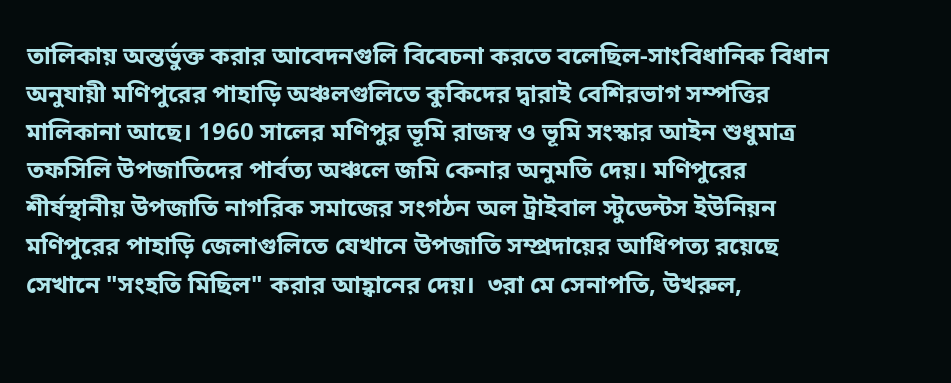তালিকায় অন্তর্ভুক্ত করার আবেদনগুলি বিবেচনা করতে বলেছিল-সাংবিধানিক বিধান অনুযায়ী মণিপুরের পাহাড়ি অঞ্চলগুলিতে কুকিদের দ্বারাই বেশিরভাগ সম্পত্তির মালিকানা আছে। 1960 সালের মণিপুর ভূমি রাজস্ব ও ভূমি সংস্কার আইন শুধুমাত্র তফসিলি উপজাতিদের পার্বত্য অঞ্চলে জমি কেনার অনুমতি দেয়। মণিপুরের শীর্ষস্থানীয় উপজাতি নাগরিক সমাজের সংগঠন অল ট্রাইবাল স্টুডেন্টস ইউনিয়ন মণিপুরের পাহাড়ি জেলাগুলিতে যেখানে উপজাতি সম্প্রদায়ের আধিপত্য রয়েছে সেখানে "সংহতি মিছিল" করার আহ্বানের দেয়।  ৩রা মে সেনাপতি, উখরুল,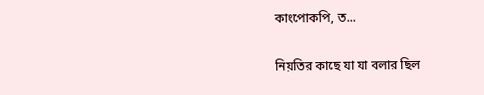কাংপোকপি, ত...

নিয়তির কাছে যা যা বলার ছিল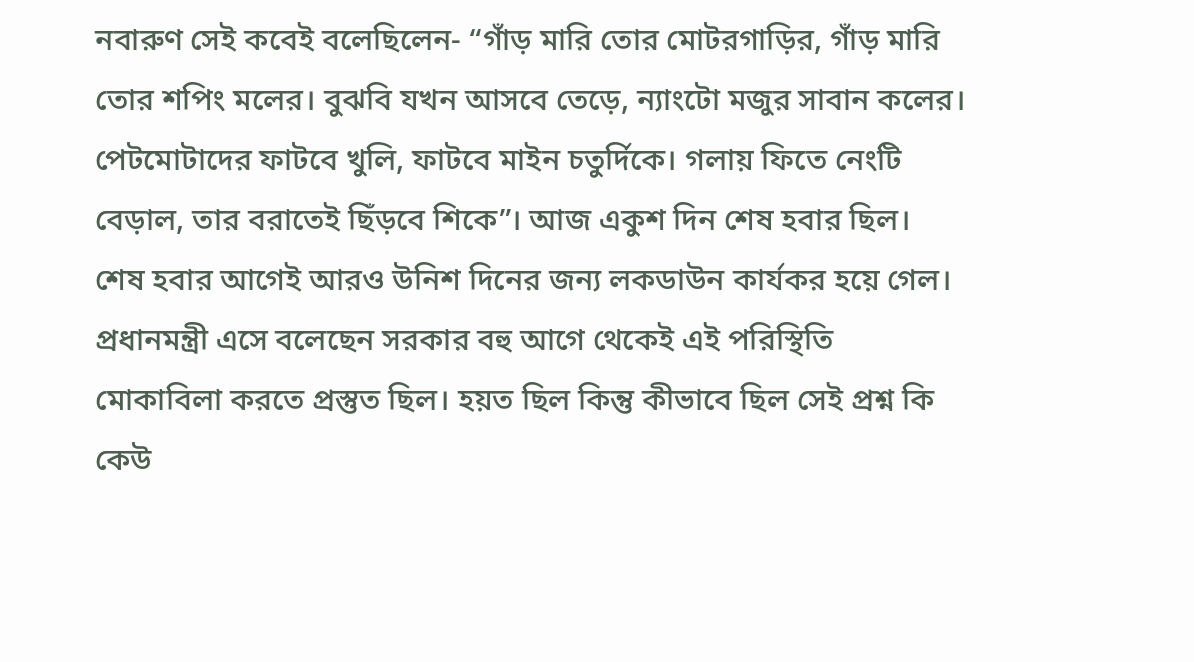নবারুণ সেই কবেই বলেছিলেন- “গাঁড় মারি তোর মোটরগাড়ির, গাঁড় মারি তোর শপিং মলের। বুঝবি যখন আসবে তেড়ে, ন্যাংটো মজুর সাবান কলের। পেটমোটাদের ফাটবে খুলি, ফাটবে মাইন চতুর্দিকে। গলায় ফিতে নেংটি বেড়াল, তার বরাতেই ছিঁড়বে শিকে”। আজ একুশ দিন শেষ হবার ছিল। শেষ হবার আগেই আরও উনিশ দিনের জন্য লকডাউন কার্যকর হয়ে গেল। প্রধানমন্ত্রী এসে বলেছেন সরকার বহু আগে থেকেই এই পরিস্থিতি মোকাবিলা করতে প্রস্তুত ছিল। হয়ত ছিল কিন্তু কীভাবে ছিল সেই প্রশ্ন কি কেউ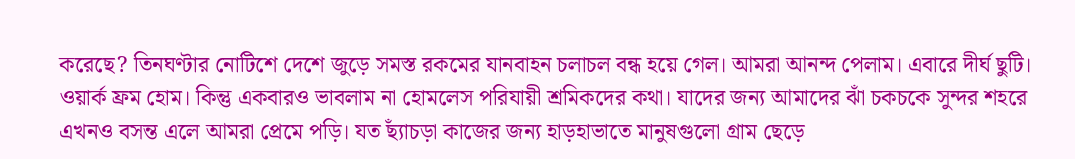করেছে? তিনঘণ্টার নোটিশে দেশে জুড়ে সমস্ত রকমের যানবাহন চলাচল বন্ধ হয়ে গেল। আমরা আনন্দ পেলাম। এবারে দীর্ঘ ছুটি। ওয়ার্ক ফ্রম হোম। কিন্তু একবারও ভাবলাম না হোমলেস পরিযায়ী শ্রমিকদের কথা। যাদের জন্য আমাদের ঝাঁ চকচকে সুন্দর শহরে এখনও বসন্ত এলে আমরা প্রেমে পড়ি। যত ছ্যাঁচড়া কাজের জন্য হাড়হাভাতে মানুষগুলো গ্রাম ছেড়ে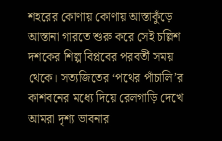শহরের কোণায় কোণায় আস্তাকুঁড়ে আস্তানা গারতে শুরু করে সেই চল্লিশ দশকের শিল্প বিপ্লবের পরবর্তী সময় থেকে। সত্যজিতের ‘পথের পাঁচালি’র কাশবনের মধ্যে দিয়ে রেলগাড়ি দেখে আমরা দৃশ্য ভাবনার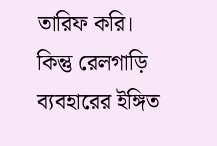তারিফ করি। কিন্তু রেলগাড়ি ব্যবহারের ইঙ্গিত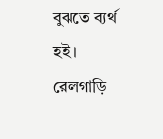বুঝতে ব্যর্থ হই। রেলগাড়ি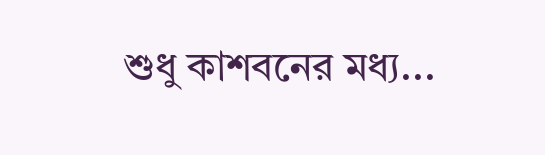শুধু কাশবনের মধ্য...